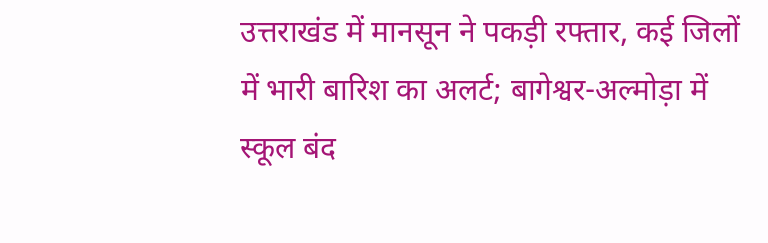उत्तराखंड में मानसून ने पकड़ी रफ्तार, कई जिलों में भारी बारिश का अलर्ट; बागेश्वर-अल्मोड़ा में स्कूल बंद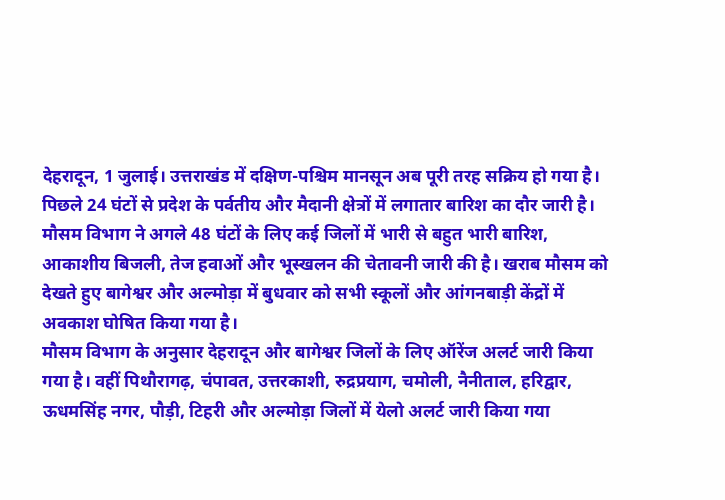देहरादून, 1 जुलाई। उत्तराखंड में दक्षिण-पश्चिम मानसून अब पूरी तरह सक्रिय हो गया है। पिछले 24 घंटों से प्रदेश के पर्वतीय और मैदानी क्षेत्रों में लगातार बारिश का दौर जारी है। मौसम विभाग ने अगले 48 घंटों के लिए कई जिलों में भारी से बहुत भारी बारिश, आकाशीय बिजली, तेज हवाओं और भूस्खलन की चेतावनी जारी की है। खराब मौसम को देखते हुए बागेश्वर और अल्मोड़ा में बुधवार को सभी स्कूलों और आंगनबाड़ी केंद्रों में अवकाश घोषित किया गया है।
मौसम विभाग के अनुसार देहरादून और बागेश्वर जिलों के लिए ऑरेंज अलर्ट जारी किया गया है। वहीं पिथौरागढ़, चंपावत, उत्तरकाशी, रुद्रप्रयाग, चमोली, नैनीताल, हरिद्वार, ऊधमसिंह नगर, पौड़ी, टिहरी और अल्मोड़ा जिलों में येलो अलर्ट जारी किया गया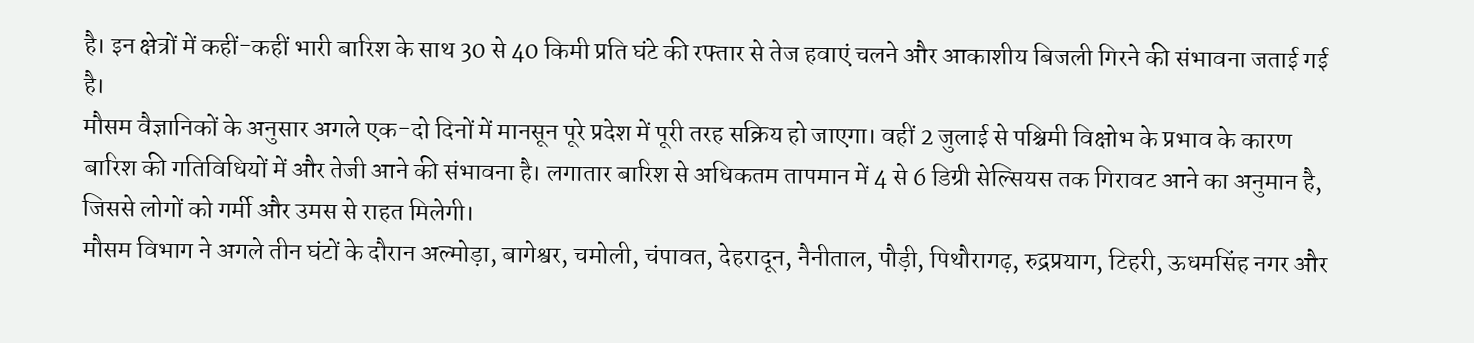है। इन क्षेत्रों में कहीं-कहीं भारी बारिश के साथ 30 से 40 किमी प्रति घंटे की रफ्तार से तेज हवाएं चलने और आकाशीय बिजली गिरने की संभावना जताई गई है।
मौसम वैज्ञानिकों के अनुसार अगले एक-दो दिनों में मानसून पूरे प्रदेश में पूरी तरह सक्रिय हो जाएगा। वहीं 2 जुलाई से पश्चिमी विक्षोभ के प्रभाव के कारण बारिश की गतिविधियों में और तेजी आने की संभावना है। लगातार बारिश से अधिकतम तापमान में 4 से 6 डिग्री सेल्सियस तक गिरावट आने का अनुमान है, जिससे लोगों को गर्मी और उमस से राहत मिलेगी।
मौसम विभाग ने अगले तीन घंटों के दौरान अल्मोड़ा, बागेश्वर, चमोली, चंपावत, देहरादून, नैनीताल, पौड़ी, पिथौरागढ़, रुद्रप्रयाग, टिहरी, ऊधमसिंह नगर और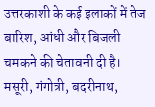उत्तरकाशी के कई इलाकों में तेज बारिश, आंधी और बिजली चमकने की चेतावनी दी है। मसूरी, गंगोत्री, बदरीनाथ,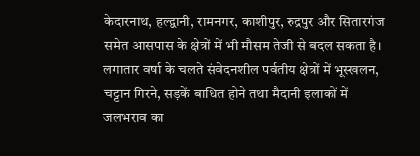केदारनाथ, हल्द्वानी, रामनगर, काशीपुर, रुद्रपुर और सितारगंज समेत आसपास के क्षेत्रों में भी मौसम तेजी से बदल सकता है।
लगातार वर्षा के चलते संवेदनशील पर्वतीय क्षेत्रों में भूस्खलन, चट्टान गिरने, सड़कें बाधित होने तथा मैदानी इलाकों में जलभराव का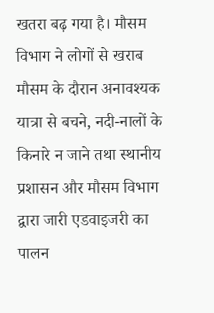खतरा बढ़ गया है। मौसम विभाग ने लोगों से खराब मौसम के दौरान अनावश्यक यात्रा से बचने, नदी-नालों के किनारे न जाने तथा स्थानीय प्रशासन और मौसम विभाग द्वारा जारी एडवाइजरी का पालन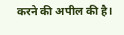करने की अपील की है।